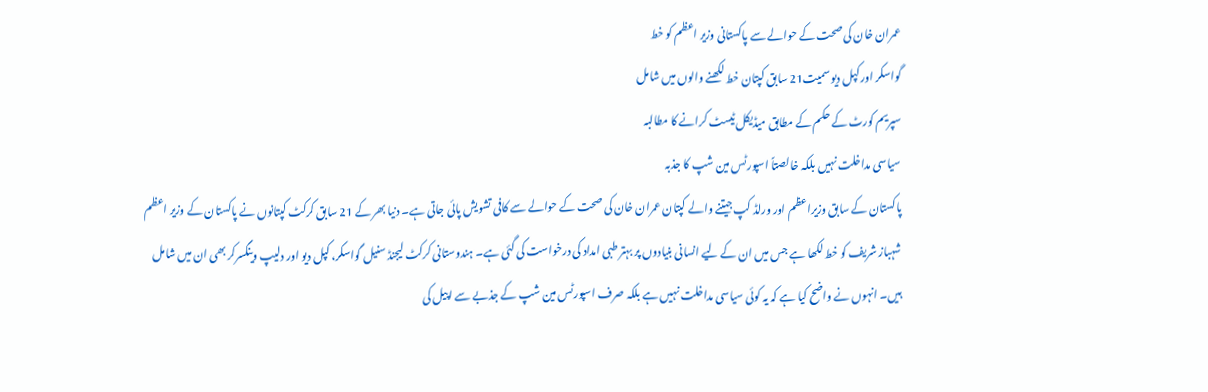عمران خان کی صحت کے حوالے سے پاکستانی وزیر اعظم کو خط
گواسکر اور کپل دیو سمیت21 سابق کپتان خط لکھنے والوں میں شامل
سپریم کورٹ کے حکم کے مطابق میڈیکل ٹیسٹ کرانے کا مطالبہ
سیاسی مداخلت نہیں بلکہ خالصتاً اسپورٹس مین شپ کا جذبہ
پاکستان کے سابق وزیراعظم اور ورلڈ کپ جیتنے والے کپتان عمران خان کی صحت کے حوالے سے کافی تشویش پائی جاتی ہے۔ دنیا بھر کے 21 سابق کرکٹ کپتانوں نے پاکستان کے وزیر اعظم شہباز شریف کو خط لکھا ہے جس میں ان کے لیے انسانی بنیادوں پر بہتر طبی امداد کی درخواست کی گئی ہے۔ ہندوستانی کرکٹ لیجنڈ سنیل گواسکر، کپل دیو اور دلیپ وینگسرکر بھی ان میں شامل ہیں۔ انہوں نے واضح کیا ہے کہ یہ کوئی سیاسی مداخلت نہیں ہے بلکہ صرف اسپورٹس مین شپ کے جذبے سے اپیل کی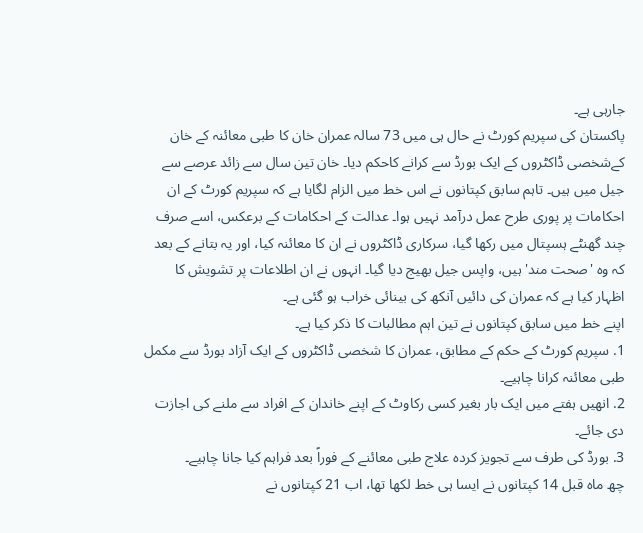جارہی ہے۔
پاکستان کی سپریم کورٹ نے حال ہی میں 73 سالہ عمران خان کا طبی معائنہ کے خان کےشخصی ڈاکٹروں کے ایک بورڈ سے کرانے کاحکم دیا۔ خان تین سال سے زائد عرصے سے جیل میں ہیں۔ تاہم سابق کپتانوں نے اس خط میں الزام لگایا ہے کہ سپریم کورٹ کے ان احکامات پر پوری طرح عمل درآمد نہیں ہوا۔ عدالت کے احکامات کے برعکس، اسے صرف چند گھنٹے ہسپتال میں رکھا گیا، سرکاری ڈاکٹروں نے ان کا معائنہ کیا، اور یہ بتانے کے بعد کہ وہ 'صحت مند' ہیں، واپس جیل بھیج دیا گیا۔ انہوں نے ان اطلاعات پر تشویش کا اظہار کیا ہے کہ عمران کی دائیں آنکھ کی بینائی خراب ہو گئی ہے۔
اپنے خط میں سابق کپتانوں نے تین اہم مطالبات کا ذکر کیا ہے۔
1. سپریم کورٹ کے حکم کے مطابق، عمران کا شخصی ڈاکٹروں کے ایک آزاد بورڈ سے مکمل طبی معائنہ کرانا چاہیے۔
2. انھیں ہفتے میں ایک بار بغیر کسی رکاوٹ کے اپنے خاندان کے افراد سے ملنے کی اجازت دی جائے۔
3. بورڈ کی طرف سے تجویز کردہ علاج طبی معائنے کے فوراً بعد فراہم کیا جانا چاہیے۔
چھ ماہ قبل 14 کپتانوں نے ایسا ہی خط لکھا تھا، اب 21 کپتانوں نے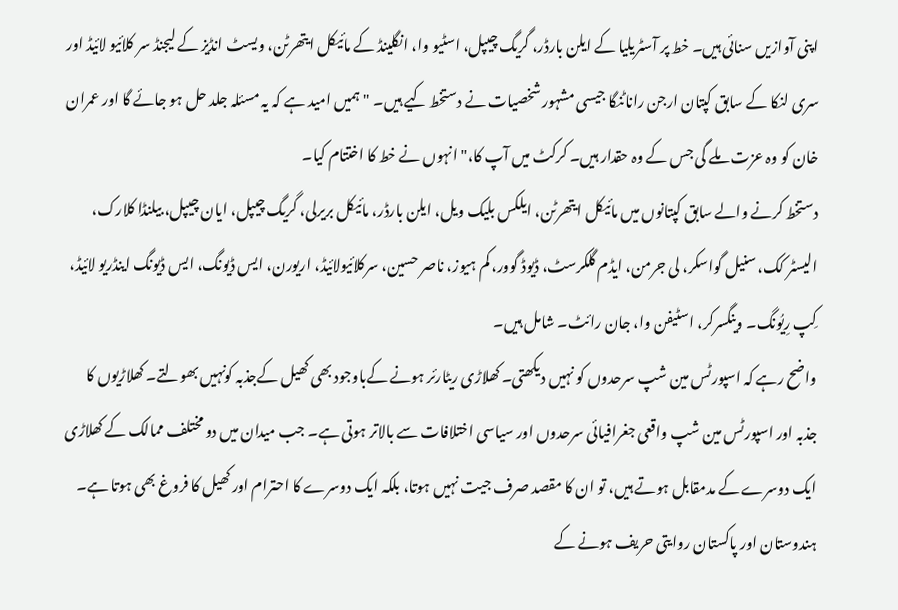اپنی آوازیں سنائی ہیں۔ خط پر آسٹریلیا کے ایلن بارڈر، گریگ چیپل، اسٹیو وا، انگلینڈ کے مائیکل ایتھرٹن، ویسٹ انڈیز کے لیجنڈ سر کلائیو لائیڈ اور سری لنکا کے سابق کپتان ارجن راناٹنگا جیسی مشہور شخصیات نے دستخط کیے ہیں۔ "ہمیں امید ہے کہ یہ مسئلہ جلد حل ہو جائے گا اور عمران خان کو وہ عزت ملے گی جس کے وہ حقدار ہیں۔ کرکٹ میں آپ کا،" انہوں نے خط کا اختتام کیا۔
دستخط کرنے والے سابق کپتانوں میں مائیکل ایتھرٹن، ایلکس بلیک ویل، ایلن بارڈر، مائیکل بریرلی، گریگ چیپل، ایان چیپل، بیلنڈا کلارک، الیسٹر کک، سنیل گواسکر، لی جرمن، ایڈم گلکرسٹ، ڈیوڈ گوور، کم ہیوز، ناصر حسین، سرکلائیولائیڈ، اریورن، ایس ڈیونگ، ایس ڈیونگ اینڈریو لائیڈ، کِپ رِیُونگ۔ وینگسرکر، اسٹیفن وا، جان رائٹ۔ شامل ہیں۔
واضح رہے کہ اسپورٹس مین شپ سرحدوں کو نہیں دیکھتی۔ کھلاڑی ریٹارئر ہونے کےباوجود بھی کھیل کےجذبہ کونہیں بھولتے۔ کھلاڑیوں کا جذبہ اور اسپورٹس مین شپ واقعی جغرافیائی سرحدوں اور سیاسی اختلافات سے بالاتر ہوتی ہے۔ جب میدان میں دو مختلف ممالک کے کھلاڑی ایک دوسرے کے مدمقابل ہوتے ہیں، تو ان کا مقصد صرف جیت نہیں ہوتا، بلکہ ایک دوسرے کا احترام اور کھیل کا فروغ بھی ہوتا ہے۔
ہندوستان اور پاکستان روایتی حریف ہونے کے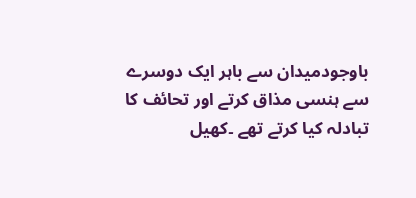باوجودمیدان سے باہر ایک دوسرے سے ہنسی مذاق کرتے اور تحائف کا تبادلہ کیا کرتے تھے ۔کھیل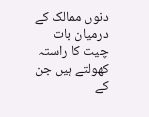دنوں ممالک کے درمیان بات چیت کا راستہ کھولتے ہیں جن کے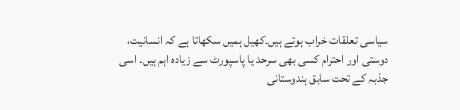سیاسی تعلقات خراب ہوتے ہیں۔کھیل ہمیں سکھاتا ہے کہ انسانیت، دوستی اور احترام کسی بھی سرحد یا پاسپورٹ سے زیادہ اہم ہیں۔ اسی جذبہ کے تحت سابق ہندوستانی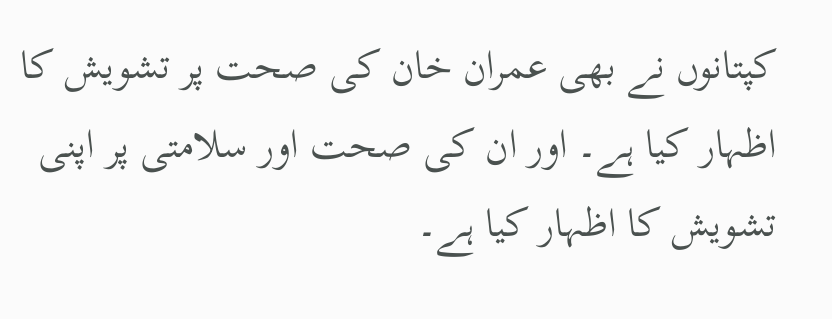کپتانوں نے بھی عمران خان کی صحت پر تشویش کا اظہار کیا ہے۔ اور ان کی صحت اور سلامتی پر اپنی تشویش کا اظہار کیا ہے۔